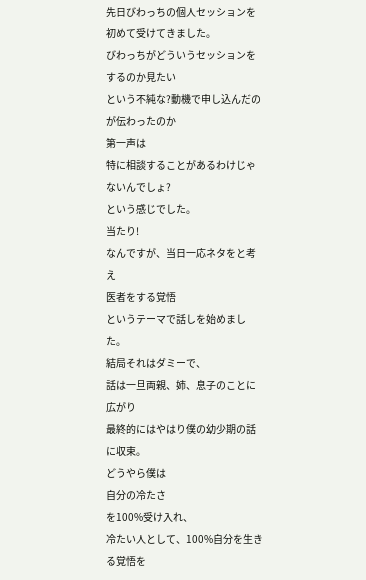先日びわっちの個人セッションを初めて受けてきました。
びわっちがどういうセッションをするのか見たい
という不純な?動機で申し込んだのが伝わったのか
第一声は
特に相談することがあるわけじゃないんでしょ?
という感じでした。
当たり!
なんですが、当日一応ネタをと考え
医者をする覚悟
というテーマで話しを始めました。
結局それはダミーで、
話は一旦両親、姉、息子のことに広がり
最終的にはやはり僕の幼少期の話に収束。
どうやら僕は
自分の冷たさ
を100%受け入れ、
冷たい人として、100%自分を生きる覚悟を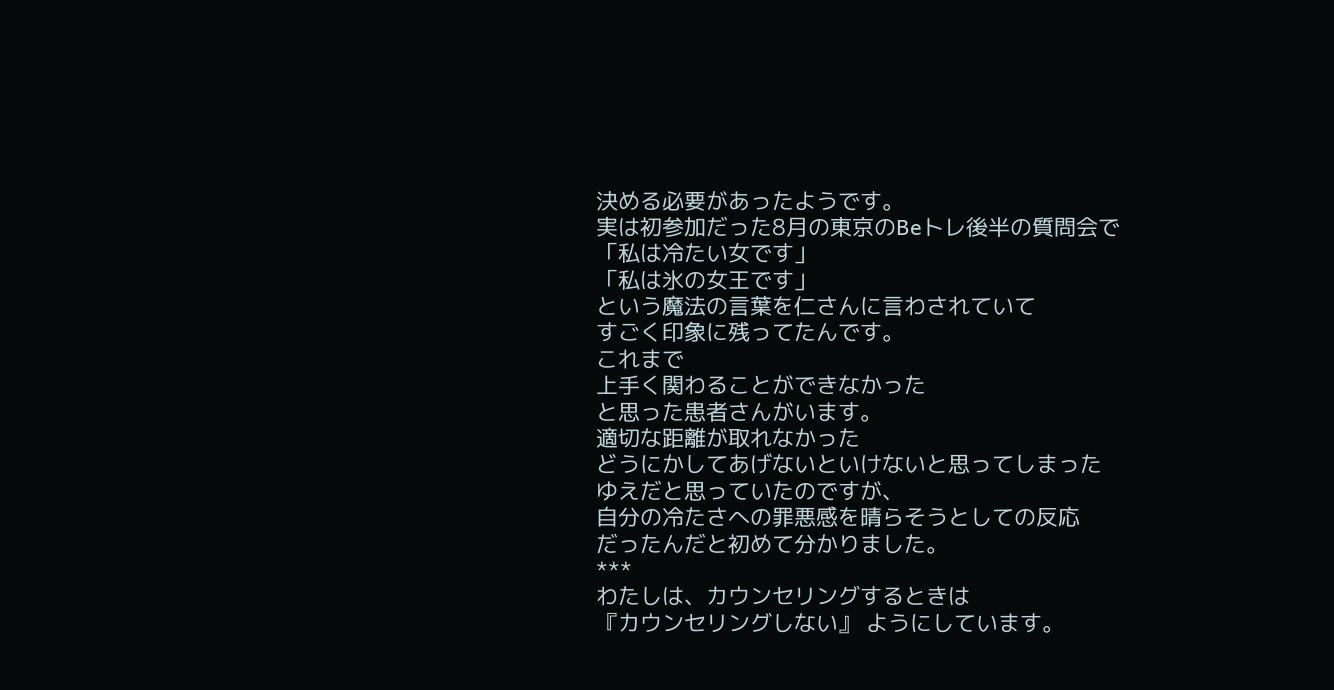決める必要があったようです。
実は初参加だった8月の東京のBeトレ後半の質問会で
「私は冷たい女です」
「私は氷の女王です」
という魔法の言葉を仁さんに言わされていて
すごく印象に残ってたんです。
これまで
上手く関わることができなかった
と思った患者さんがいます。
適切な距離が取れなかった
どうにかしてあげないといけないと思ってしまった
ゆえだと思っていたのですが、
自分の冷たさへの罪悪感を晴らそうとしての反応
だったんだと初めて分かりました。
***
わたしは、カウンセリングするときは
『カウンセリングしない』 ようにしています。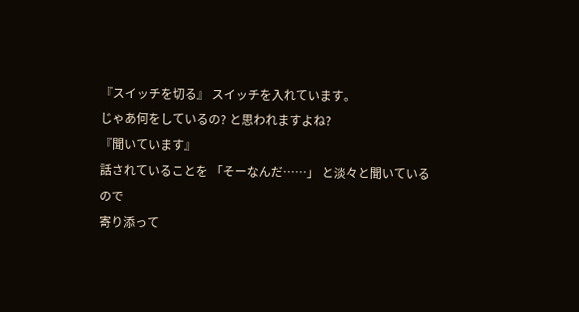『スイッチを切る』 スイッチを入れています。
じゃあ何をしているの? と思われますよね?
『聞いています』
話されていることを 「そーなんだ……」 と淡々と聞いているので
寄り添って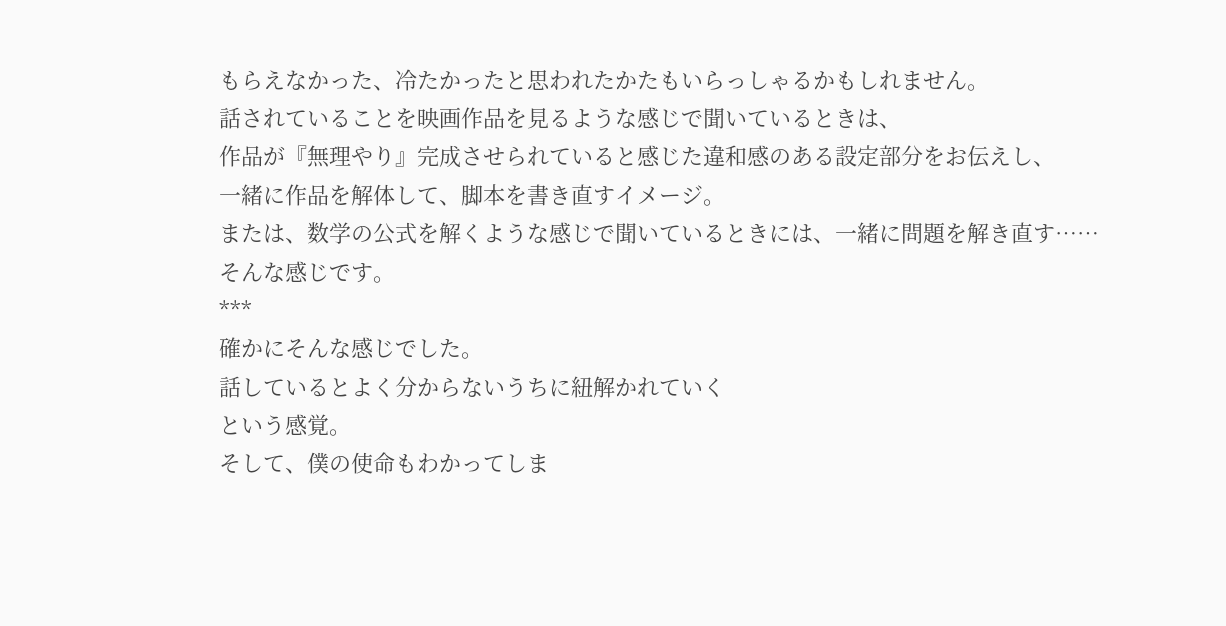もらえなかった、冷たかったと思われたかたもいらっしゃるかもしれません。
話されていることを映画作品を見るような感じで聞いているときは、
作品が『無理やり』完成させられていると感じた違和感のある設定部分をお伝えし、
一緒に作品を解体して、脚本を書き直すイメージ。
または、数学の公式を解くような感じで聞いているときには、一緒に問題を解き直す……
そんな感じです。
***
確かにそんな感じでした。
話しているとよく分からないうちに紐解かれていく
という感覚。
そして、僕の使命もわかってしま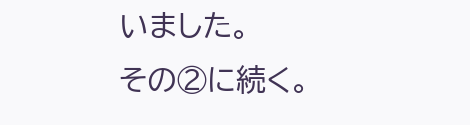いました。
その②に続く。